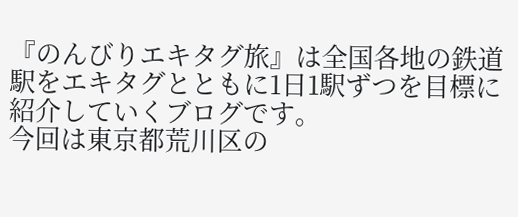『のんびりエキタグ旅』は全国各地の鉄道駅をエキタグとともに1日1駅ずつを目標に紹介していくブログです。
今回は東京都荒川区の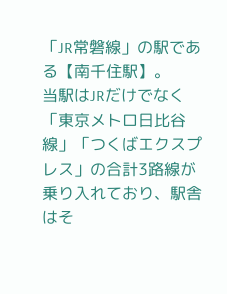「JR常磐線」の駅である【南千住駅】。
当駅はJRだけでなく「東京メトロ日比谷線」「つくばエクスプレス」の合計3路線が乗り入れており、駅舎はそ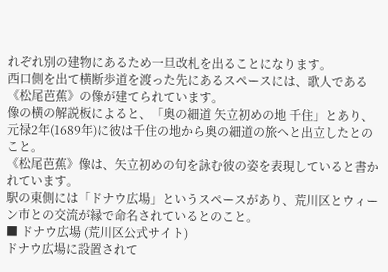れぞれ別の建物にあるため一旦改札を出ることになります。
西口側を出て横断歩道を渡った先にあるスペースには、歌人である《松尾芭蕉》の像が建てられています。
像の横の解説板によると、「奥の細道 矢立初めの地 千住」とあり、元禄2年(1689年)に彼は千住の地から奥の細道の旅へと出立したとのこと。
《松尾芭蕉》像は、矢立初めの句を詠む彼の姿を表現していると書かれています。
駅の東側には「ドナウ広場」というスペースがあり、荒川区とウィーン市との交流が縁で命名されているとのこと。
■ ドナウ広場 (荒川区公式サイト)
ドナウ広場に設置されて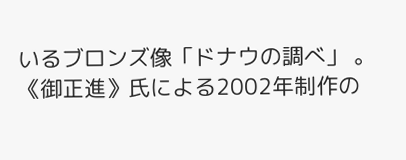いるブロンズ像「ドナウの調べ」 。
《御正進》氏による2002年制作の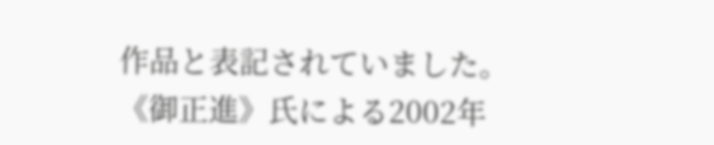作品と表記されていました。
《御正進》氏による2002年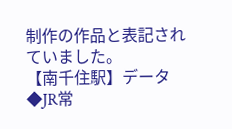制作の作品と表記されていました。
【南千住駅】データ
◆JR常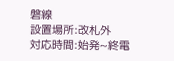磐線
設置場所:改札外
対応時間:始発~終電